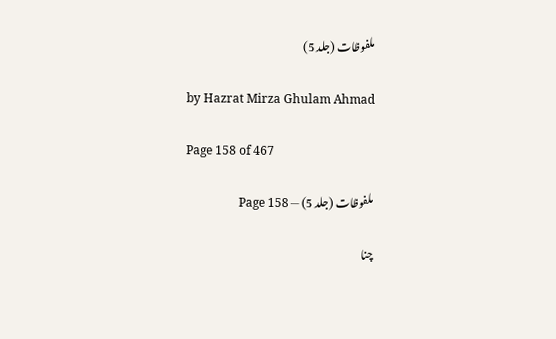ملفوظات (جلد 5)

by Hazrat Mirza Ghulam Ahmad

Page 158 of 467

ملفوظات (جلد 5) — Page 158

چنا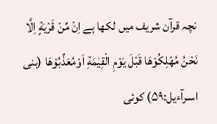نچہ قرآن شریف میں لکھا ہے اِنْ مِّنْ قَرْيَةٍ اِلَّا نَحْنُ مُهْلِكُوْهَا قَبْلَ يَوْمِ الْقِيٰمَةِ اَوْمُعَذِّبُوْهَا (بنی اسـرآءیل:۵۹) کوئی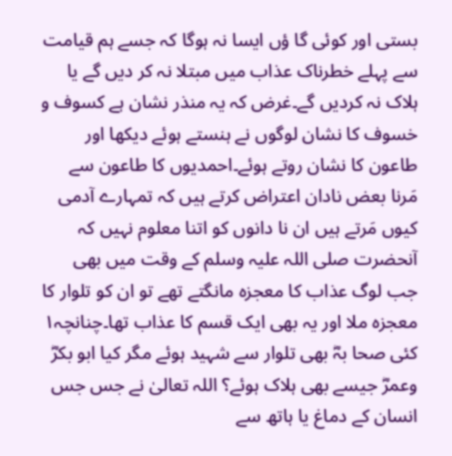بستی اور کوئی گا ؤں ایسا نہ ہوگا کہ جسے ہم قیامت سے پہلے خطرناک عذاب میں مبتلا نہ کر دیں گے یا ہلاک نہ کردیں گے۔غرض کہ یہ منذر نشان ہے کسوف و خسوف کا نشان لوگوں نے ہنستے ہوئے دیکھا اور طاعون کا نشان روتے ہوئے۔احمدیوں کا طاعون سے مَرنا بعض نادان اعتراض کرتے ہیں کہ تمہارے آدمی کیوں مَرتے ہیں ان نا دانوں کو اتنا معلوم نہیں کہ آنحضرت صلی اللہ علیہ وسلم کے وقت میں بھی جب لوگ عذاب کا معجزہ مانگتے تھے تو ان کو تلوار کا معجزہ ملا اور یہ بھی ایک قسم کا عذاب تھا۔چنانچہ۱ کئی صحا بہؓ بھی تلوار سے شہید ہوئے مگر کیا ابو بکرؓ وعمرؓ جیسے بھی ہلاک ہوئے؟ اللہ تعالیٰ نے جس جس انسان کے دماغ یا ہاتھ سے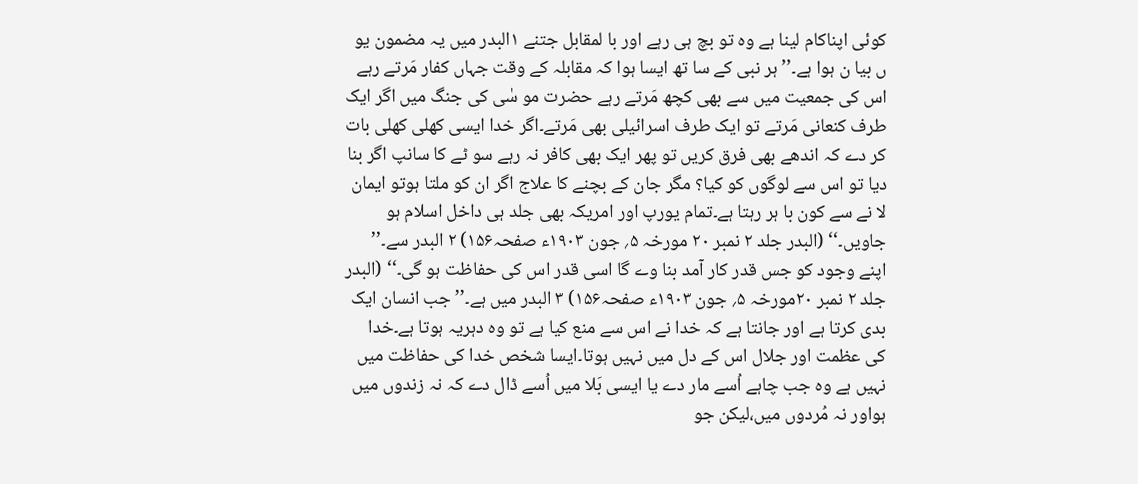کوئی اپناکام لینا ہے وہ تو بچ ہی رہے اور با لمقابل جتنے ۱البدر میں یہ مضمون یو ں بیا ن ہوا ہے۔’’ ہر نبی کے سا تھ ایسا ہوا کہ مقابلہ کے وقت جہاں کفار مَرتے رہے اس کی جمعیت میں سے بھی کچھ مَرتے رہے حضرت مو سٰی کی جنگ میں اگر ایک طرف کنعانی مَرتے تو ایک طرف اسرائیلی بھی مَرتے۔اگر خدا ایسی کھلی کھلی بات کر دے کہ اندھے بھی فرق کریں تو پھر ایک بھی کافر نہ رہے سو ٹے کا سانپ اگر بنا دیا تو اس سے لوگوں کو کیا؟ مگر جان کے بچنے کا علاج اگر ان کو ملتا ہوتو ایمان لا نے سے کون با ہر رہتا ہے۔تمام یورپ اور امریکہ بھی جلد ہی داخل اسلام ہو جاویں۔‘‘ (البدر جلد ۲ نمبر ۲۰ مورخہ ۵؍ جون ۱۹۰۳ء صفحہ۱۵۶) ۲ البدر سے۔’’ اپنے وجود کو جس قدر کار آمد بنا وے گا اسی قدر اس کی حفاظت ہو گی۔‘‘ (البدر جلد ۲ نمبر ۲۰مورخہ ۵؍ جون ۱۹۰۳ء صفحہ۱۵۶) ۳ البدر میں ہے۔’’ جب انسان ایک بدی کرتا ہے اور جانتا ہے کہ خدا نے اس سے منع کیا ہے تو وہ دہریہ ہوتا ہے۔خدا کی عظمت اور جلال اس کے دل میں نہیں ہوتا۔ایسا شخص خدا کی حفاظت میں نہیں ہے وہ جب چاہے اُسے مار دے یا ایسی بَلا میں اُسے ڈال دے کہ نہ زندوں میں ہواور نہ مُردوں میں،لیکن جو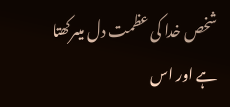شخص خدا کی عظمت دل میںرکھتا ہے اور اس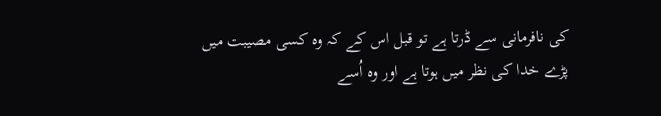کی نافرمانی سے ڈرتا ہے تو قبل اس کے کہ وہ کسی مصیبت میں پڑے خدا کی نظر میں ہوتا ہے اور وہ اُسے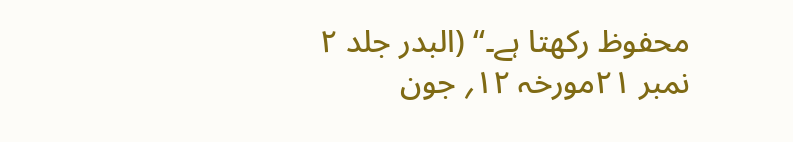محفوظ رکھتا ہے۔‘‘ (البدر جلد ۲ نمبر ۲۱مورخہ ۱۲؍ جون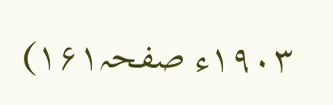۱۹۰۳ء صفحہ۱۶۱)